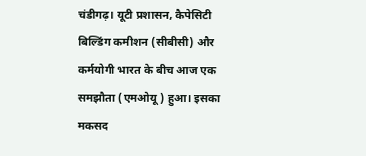चंडीगढ़। यूटी प्रशासन, कैपेसिटी बिल्डिंग कमीशन (सीबीसी) और कर्मयोगी भारत के बीच आज एक समझौता (एमओयू) हुआ। इसका मकसद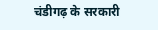चंडीगढ़ के सरकारी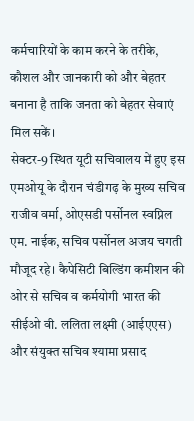कर्मचारियों के काम करने के तरीके, कौशल और जानकारी को और बेहतर बनाना है ताकि जनता को बेहतर सेवाएं मिल सकें।
सेक्टर-9 स्थित यूटी सचिवालय में हुए इस एमओयू के दौरान चंडीगढ़ के मुख्य सचिव राजीव वर्मा, ओएसडी पर्सोनल स्वप्निल एम. नाईक, सचिव पर्सोनल अजय चगती मौजूद रहे। कैपेसिटी बिल्डिंग कमीशन की ओर से सचिव व कर्मयोगी भारत की सीईओ वी. ललिता लक्ष्मी (आईएएस) और संयुक्त सचिव श्यामा प्रसाद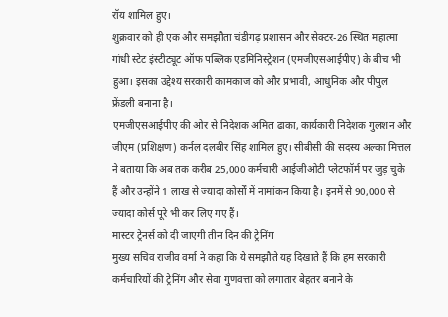रॉय शामिल हुए।
शुक्रवार को ही एक और समझौता चंडीगढ़ प्रशासन और सेक्टर-26 स्थित महात्मा गांधी स्टेट इंस्टीट्यूट ऑफ पब्लिक एडमिनिस्ट्रेशन (एमजीएसआईपीए) के बीच भी हुआ। इसका उद्देश्य सरकारी कामकाज को और प्रभावी, आधुनिक और पीपुल फ्रेंडली बनाना है।
एमजीएसआईपीए की ओर से निदेशक अमित ढाका, कार्यकारी निदेशक गुलशन और जीएम (प्रशिक्षण) कर्नल दलबीर सिंह शामिल हुए। सीबीसी की सदस्य अल्का मित्तल ने बताया कि अब तक करीब 25,000 कर्मचारी आईजीओटी प्लेटफॉर्म पर जुड़ चुके हैं और उन्होंने 1 लाख से ज्यादा कोर्सों में नामांकन किया है। इनमें से 90,000 से ज्यादा कोर्स पूरे भी कर लिए गए हैं।
मास्टर ट्रेनर्स को दी जाएगी तीन दिन की ट्रेनिंग
मुख्य सचिव राजीव वर्मा ने कहा कि ये समझौते यह दिखाते हैं कि हम सरकारी कर्मचारियों की ट्रेनिंग और सेवा गुणवत्ता को लगातार बेहतर बनाने के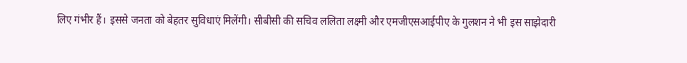लिए गंभीर हैं। इससे जनता को बेहतर सुविधाएं मिलेंगी। सीबीसी की सचिव ललिता लक्ष्मी और एमजीएसआईपीए के गुलशन ने भी इस साझेदारी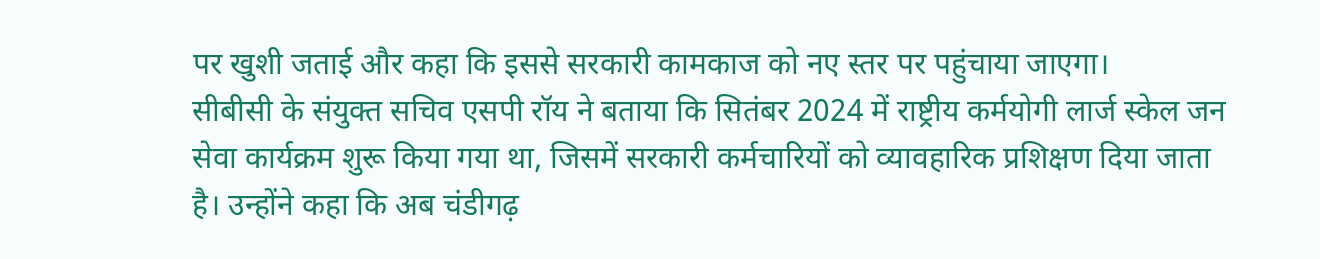पर खुशी जताई और कहा कि इससे सरकारी कामकाज को नए स्तर पर पहुंचाया जाएगा।
सीबीसी के संयुक्त सचिव एसपी रॉय ने बताया कि सितंबर 2024 में राष्ट्रीय कर्मयोगी लार्ज स्केल जन सेवा कार्यक्रम शुरू किया गया था, जिसमें सरकारी कर्मचारियों को व्यावहारिक प्रशिक्षण दिया जाता है। उन्होंने कहा कि अब चंडीगढ़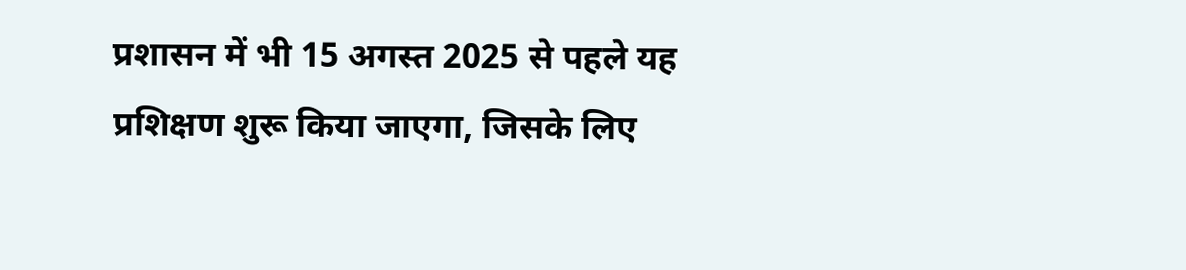प्रशासन में भी 15 अगस्त 2025 से पहले यह प्रशिक्षण शुरू किया जाएगा, जिसके लिए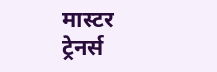मास्टर ट्रेनर्स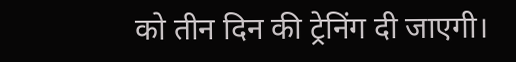को तीन दिन की ट्रेनिंग दी जाएगी।